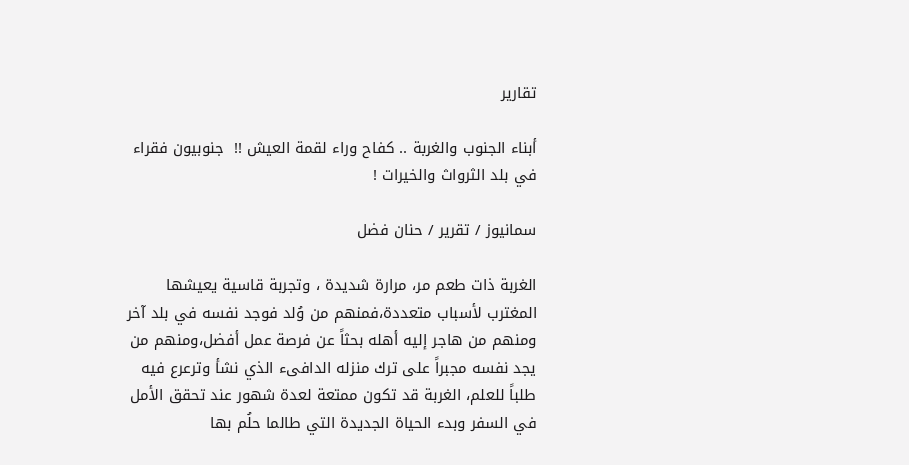تقارير

أبناء الجنوب والغربة .. كفاح وراء لقمة العيش !!  جنوبيون فقراء في بلد الثرواث والخيرات !

سمانيوز / تقرير / حنان فضل

الغربة ذات طعم مر، مرارة شديدة ، وتجربة قاسية يعيشها المغترب لأسباب متعددة،فمنهم من وُلد فوجد نفسه في بلد آخر ومنهم من هاجر إليه أهله بحثاً عن فرصة عمل أفضل،ومنهم من يجد نفسه مجبراً على ترك منزله الدافىء الذي نشأ وترعرع فيه طلباً للعلم، الغربة قد تكون ممتعة لعدة شهور عند تحقق الأمل في السفر وبدء الحياة الجديدة التي طالما حلُم بها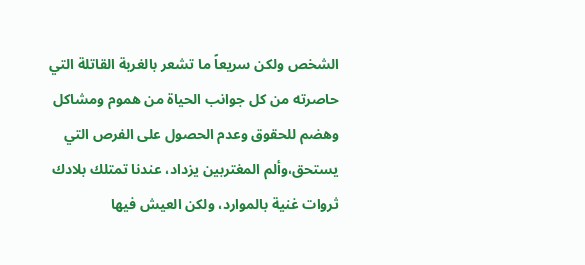الشخص ولكن سريعاً ما تشعر بالغربة القاتلة التي حاصرته من كل جوانب الحياة من هموم ومشاكل وهضم للحقوق وعدم الحصول على الفرص التي يستحق،وألم المغتربين يزداد، عندنا تمتلك بلادك ثروات غنية بالموارد، ولكن العيش فيها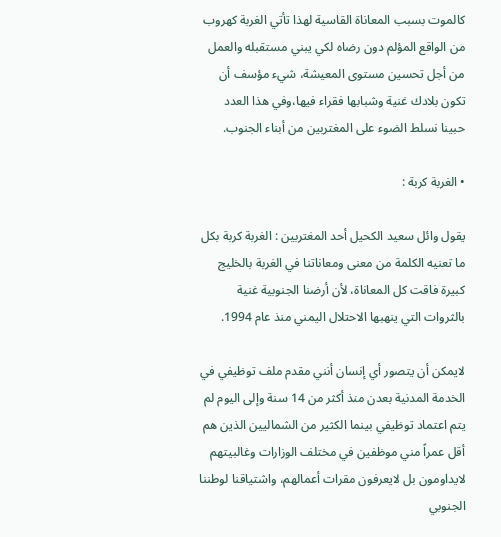كالموت بسبب المعاناة القاسية لهذا تأتي الغربة كهروب من الواقع المؤلم دون رضاه لكي يبني مستقبله والعمل من أجل تحسين مستوى المعيشة، شيء مؤسف أن تكون بلادك غنية وشبابها فقراء فيها،وفي هذا العدد حبينا نسلط الضوء على المغتربين من أبناء الجنوب.

• الغربة كربة :

يقول وائل سعيد الكحيل أحد المغتربين : الغربة كربة بكل ما تعنيه الكلمة من معنى ومعاناتنا في الغربة بالخليج كبيرة فاقت كل المعاناة، لأن أرضنا الجنوبية غنية بالثروات التي ينهبها الاحتلال اليمني منذ عام 1994.

لايمكن أن يتصور أي إنسان أنني مقدم ملف توظيفي في الخدمة المدنية بعدن منذ أكثر من 14 سنة وإلى اليوم لم يتم اعتماد توظيفي بينما الكثير من الشماليين الذين هم أقل عمراً مني موظفين في مختلف الوزارات وغالبيتهم لايداومون بل لايعرفون مقرات أعمالهم، واشتياقنا لوطننا الجنوبي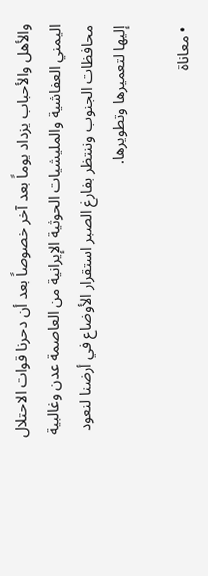والأهل والأحباب يزداد يوماً بعد آخر خصوصاً بعد أن دحرنا قوات الاحتلال اليمني العفاشية والمليشيات الحوثية الإيرانية من العاصمة عدن وغالبية محافظات الجنوب وننتظر بفارغ الصبر استقرار الأوضاع في أرضنا لنعود إليها لتعميرها وتطويرها.

• معاناة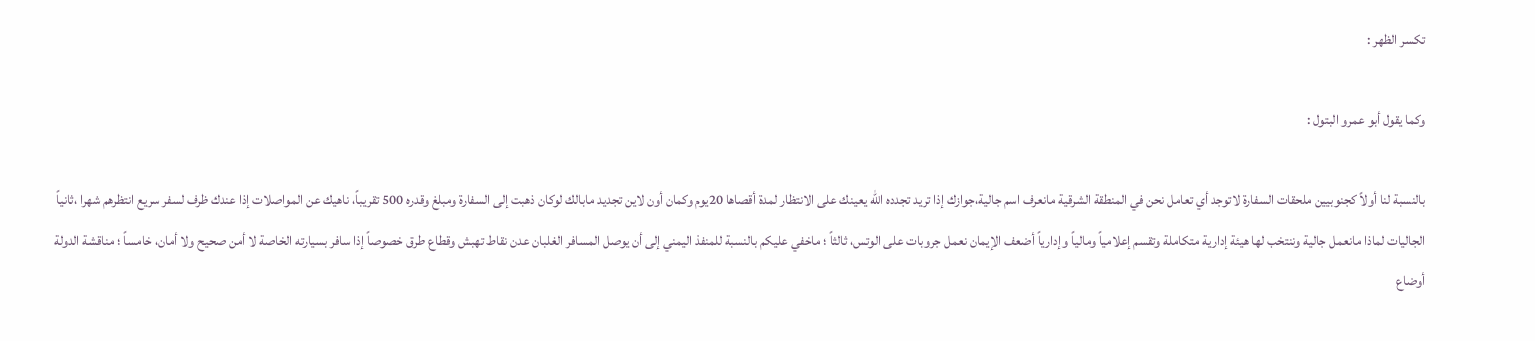تكسر الظهر :

وكما يقول أبو عمرو البتول :

بالنسبة لنا أولاً كجنوبيين ملحقات السفارة لاتوجد أي تعامل نحن في المنطقة الشرقية مانعرف اسم جالية،جوازك إذا تريد تجدده الله يعينك على الانتظار لمدة أقصاها 20يوم وكمان أون لاين تجديد مابالك لوكان ذهبت إلى السفارة ومبلغ وقدره 500 تقريباً، ناهيك عن المواصلات إذا عندك ظرف لسفر سريع انتظرهم شهرا ،ثانياً الجاليات لماذا مانعمل جالية وننتخب لها هيئة إدارية متكاملة وتقسم إعلامياً ومالياً وإدارياً أضعف الإيمان نعمل جروبات على الوتس، ثالثاً ؛ ماخفي عليكم بالنسبة للمنفذ اليمني إلى أن يوصل المسافر الغلبان عدن نقاط تهبش وقطاع طرق خصوصاً إذا سافر بسيارته الخاصة لا أمن صحيح ولا أمان، خامساً ؛ مناقشة الدولة أوضاع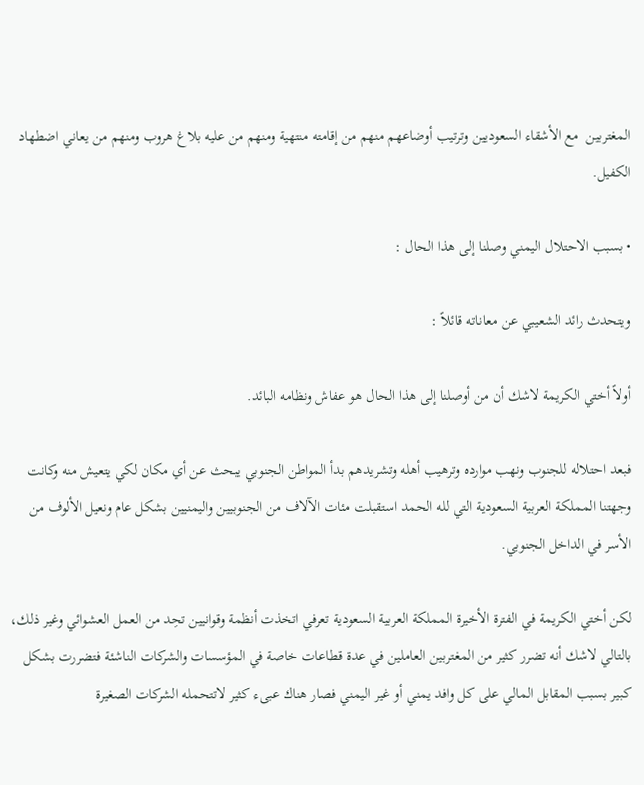المغتربين  مع الأشقاء السعوديين وترتيب أوضاعهم منهم من إقامته منتهية ومنهم من عليه بلاغ هروب ومنهم من يعاني اضطهاد الكفيل.

• بسبب الاحتلال اليمني وصلنا إلى هذا الحال :

ويتحدث رائد الشعيبي عن معاناته قائلاً :

أولاً أختي الكريمة لاشك أن من أوصلنا إلى هذا الحال هو عفاش ونظامه البائد.

فبعد احتلاله للجنوب ونهب موارده وترهيب أهله وتشريدهم بدأ المواطن الجنوبي يبحث عن أي مكان لكي يتعيش منه وكانت وجهتنا المملكة العربية السعودية التي لله الحمد استقبلت مئات الآلاف من الجنوبيين واليمنيين بشكل عام ونعيل الألوف من الأسر في الداخل الجنوبي.

لكن أختي الكريمة في الفترة الأخيرة المملكة العربية السعودية تعرفي اتخذت أنظمة وقوانيين تحِد من العمل العشوائي وغير ذلك، بالتالي لاشك أنه تضرر كثير من المغتربين العاملين في عدة قطاعات خاصة في المؤسسات والشركات الناشئة فتضررت بشكل كبير بسبب المقابل المالي على كل وافد يمني أو غير اليمني فصار هناك عبىء كثير لاتتحمله الشركات الصغيرة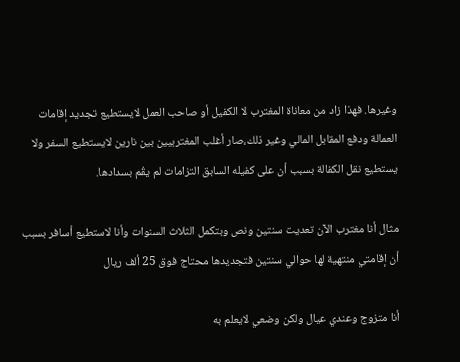وغيرها. فهذا زاد من معاناة المغترب لا الكفيل أو صاحب العمل لايستطيع تجديد إقامات العمالة ودفع المقابل المالي وغير ذلك،صار أغلب المغتربيين بين نارين لايستطيع السفر ولا يستطيع نقل الكفالة بسبب أن على كفيله السابق التزامات لم يقُم بسدادها.

مثال أنا مغترب الآن تعديت سنتين ونص وبتكمل الثلاث السنوات وأنا لاستطيع أسافر بسبب أن إقامتي منتهية لها حوالي سنتين فتجديدها محتاج فوق 25 ألف ريال

أنا متزوج وعندي عيال ولكن وضعي لايعلم به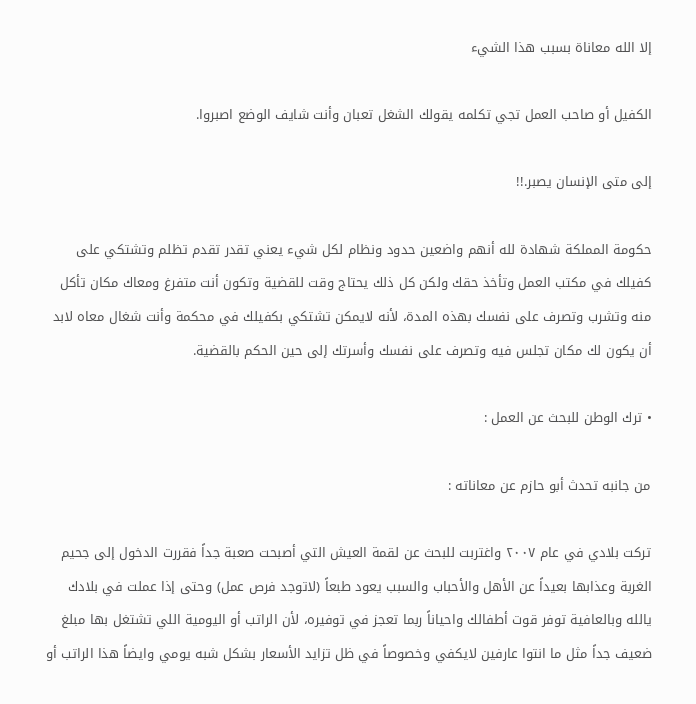إلا الله معاناة بسبب هذا الشيء

الكفيل أو صاحب العمل تجي تكلمه يقولك الشغل تعبان وأنت شايف الوضع اصبروا.

إلى متى الإنسان يصبر.!!

حكومة المملكة شهادة لله أنهم واضعين حدود ونظام لكل شيء يعني تقدر تقدم تظلم وتشتكي على كفيلك في مكتب العمل وتأخذ حقك ولكن كل ذلك يحتاج وقت للقضية وتكون أنت متفرغ ومعاك مكان تأكل منه وتشرب وتصرف على نفسك بهذه المدة، لأنه لايمكن تشتكي بكفيلك في محكمة وأنت شغال معاه لابد أن يكون لك مكان تجلس فيه وتصرف على نفسك وأسرتك إلى حين الحكم بالقضية.

• ترك الوطن للبحث عن العمل :

من جانبه تحدث أبو حازم عن معاناته :

تركت بلادي في عام ٢٠٠٧ واغتربت للبحث عن لقمة العيش التي أصبحت صعبة جداً فقررت الدخول إلى جحيم الغربة وعذابها بعيداً عن الأهل والأحباب والسبب يعود طبعاً (لاتوجد فرص عمل) وحتى إذا عملت في بلادك يالله وبالعافية توفر قوت أطفالك واحياناً ربما تعجز في توفيره، لأن الراتب أو اليومية اللي تشتغل بها مبلغ ضعيف جداً مثل ما انتوا عارفين لايكفي وخصوصاً في ظل تزايد الأسعار بشكل شبه يومي وايضاً هذا الراتب أو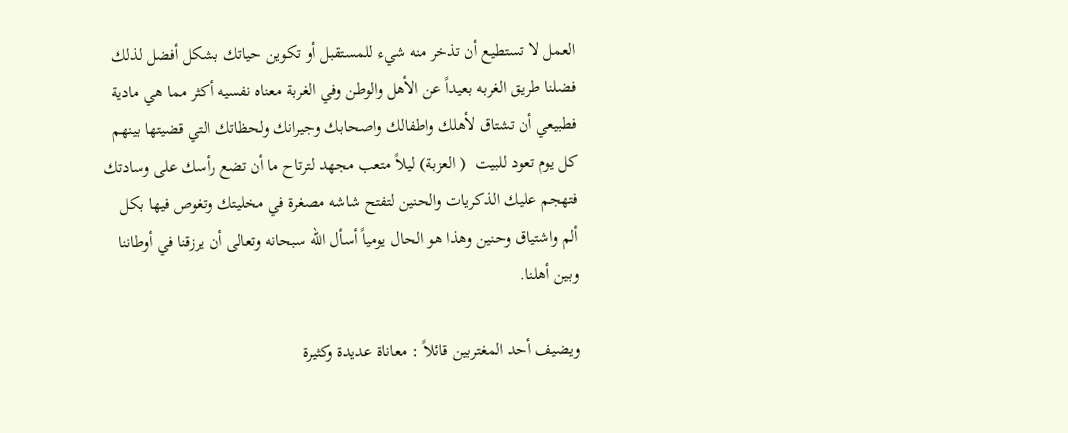العمل لا تستطيع أن تذخر منه شيء للمستقبل أو تكوين حياتك بشكل أفضل لذلك فضلنا طريق الغربه بعيداً عن الأهل والوطن وفي الغربة معناه نفسيه أكثر مما هي مادية فطبيعي أن تشتاق لأهلك واطفالك واصحابك وجيرانك ولحظاتك التي قضيتها بينهم كل يوم تعود للبيت  ( العزبة) ليلاً متعب مجهد لترتاح ما أن تضع رأسك على وسادتك فتهجم عليك الذكريات والحنين لتفتح شاشه مصغرة في مخليتك وتغوص فيها بكل ألم واشتياق وحنين وهذا هو الحال يومياً أسأل الله سبحانه وتعالى أن يرزقنا في أوطاننا وبين أهلنا.

ويضيف أحد المغتربين قائلاً : معاناة عديدة وكثيرة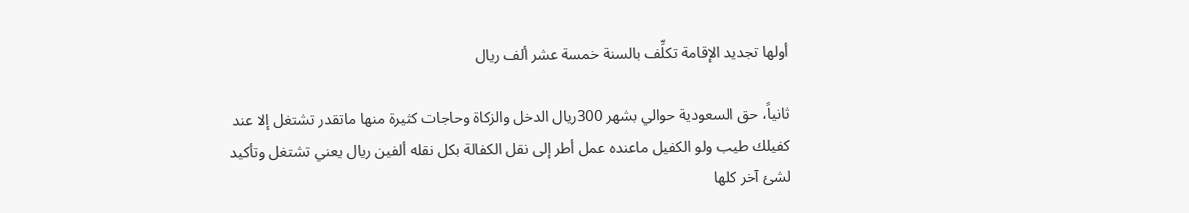أولها تجديد الإقامة تكلِّف بالسنة خمسة عشر ألف ريال

ثانياً، حق السعودية حوالي بشهر 300ريال الدخل والزكاة وحاجات كثيرة منها ماتقدر تشتغل إلا عند كفيلك طيب ولو الكفيل ماعنده عمل أطر إلى نقل الكفالة بكل نقله ألفين ريال يعني تشتغل وتأكيد لشئ آخر كلها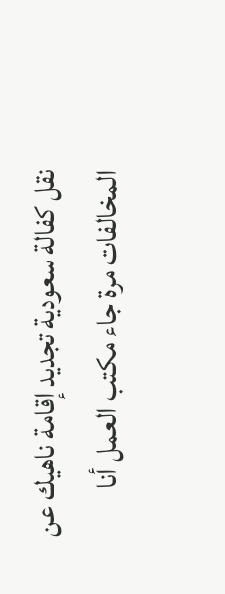نقل كفالة سعودية تجديد إقامة ناهيك عن المخالفات مرة جاء مكتب العمل أنا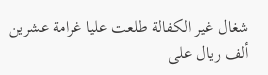شغال غير الكفالة طلعت عليا غرامة عشرين ألف ريال على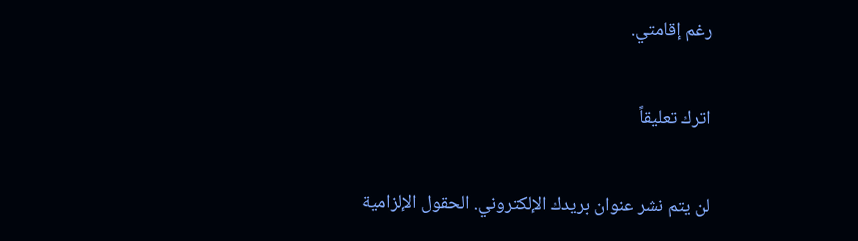رغم إقامتي.

اترك تعليقاً

لن يتم نشر عنوان بريدك الإلكتروني. الحقول الإلزامية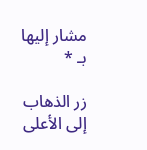مشار إليها بـ *

زر الذهاب إلى الأعلى